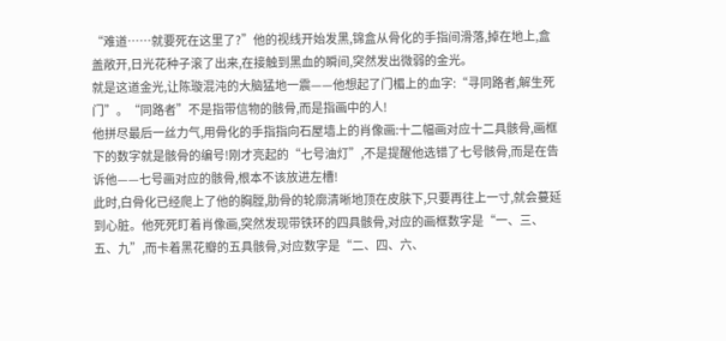“难道……就要死在这里了?”他的视线开始发黑,锦盒从骨化的手指间滑落,掉在地上,盒盖敞开,日光花种子滚了出来,在接触到黑血的瞬间,突然发出微弱的金光。
就是这道金光,让陈璇混沌的大脑猛地一震——他想起了门楣上的血字:“寻同路者,解生死门”。“同路者”不是指带信物的骸骨,而是指画中的人!
他拼尽最后一丝力气,用骨化的手指指向石屋墙上的肖像画:十二幅画对应十二具骸骨,画框下的数字就是骸骨的编号!刚才亮起的“七号油灯”,不是提醒他选错了七号骸骨,而是在告诉他——七号画对应的骸骨,根本不该放进左槽!
此时,白骨化已经爬上了他的胸膛,肋骨的轮廓清晰地顶在皮肤下,只要再往上一寸,就会蔓延到心脏。他死死盯着肖像画,突然发现带铁环的四具骸骨,对应的画框数字是“一、三、五、九”,而卡着黑花瓣的五具骸骨,对应数字是“二、四、六、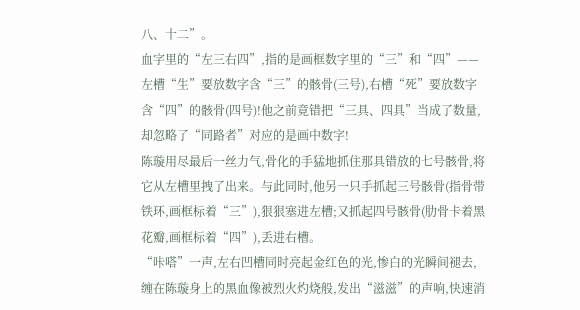八、十二”。
血字里的“左三右四”,指的是画框数字里的“三”和“四”——左槽“生”要放数字含“三”的骸骨(三号),右槽“死”要放数字含“四”的骸骨(四号)!他之前竟错把“三具、四具”当成了数量,却忽略了“同路者”对应的是画中数字!
陈璇用尽最后一丝力气,骨化的手猛地抓住那具错放的七号骸骨,将它从左槽里拽了出来。与此同时,他另一只手抓起三号骸骨(指骨带铁环,画框标着“三”),狠狠塞进左槽;又抓起四号骸骨(肋骨卡着黑花瓣,画框标着“四”),丢进右槽。
“咔嗒”一声,左右凹槽同时亮起金红色的光,惨白的光瞬间褪去,缠在陈璇身上的黑血像被烈火灼烧般,发出“滋滋”的声响,快速消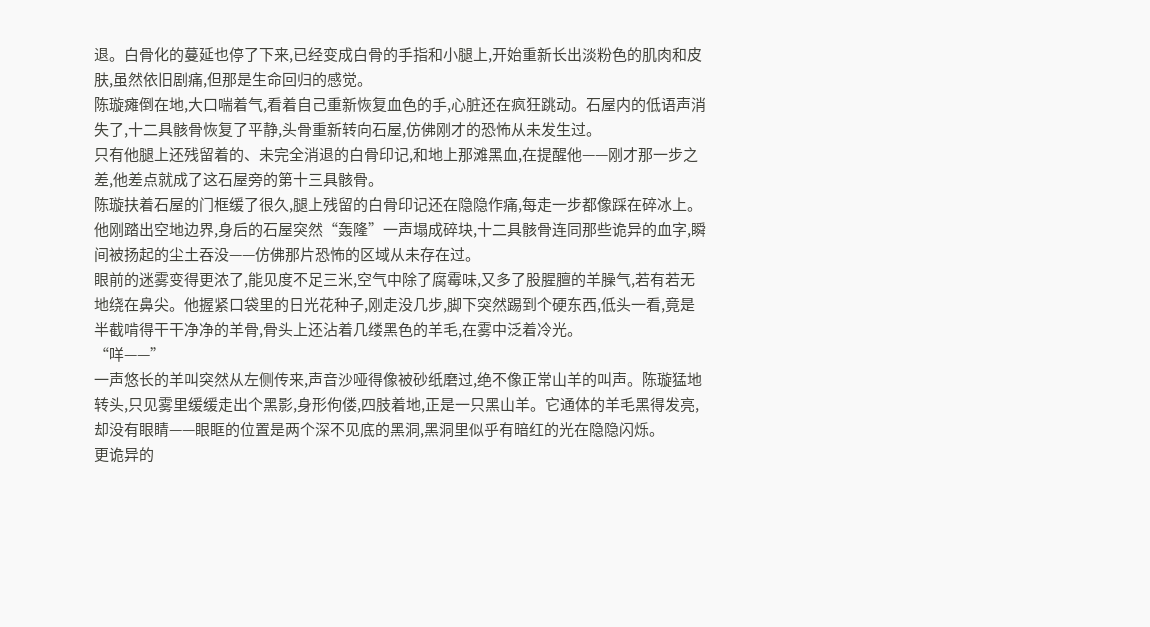退。白骨化的蔓延也停了下来,已经变成白骨的手指和小腿上,开始重新长出淡粉色的肌肉和皮肤,虽然依旧剧痛,但那是生命回归的感觉。
陈璇瘫倒在地,大口喘着气,看着自己重新恢复血色的手,心脏还在疯狂跳动。石屋内的低语声消失了,十二具骸骨恢复了平静,头骨重新转向石屋,仿佛刚才的恐怖从未发生过。
只有他腿上还残留着的、未完全消退的白骨印记,和地上那滩黑血,在提醒他——刚才那一步之差,他差点就成了这石屋旁的第十三具骸骨。
陈璇扶着石屋的门框缓了很久,腿上残留的白骨印记还在隐隐作痛,每走一步都像踩在碎冰上。他刚踏出空地边界,身后的石屋突然“轰隆”一声塌成碎块,十二具骸骨连同那些诡异的血字,瞬间被扬起的尘土吞没——仿佛那片恐怖的区域从未存在过。
眼前的迷雾变得更浓了,能见度不足三米,空气中除了腐霉味,又多了股腥膻的羊臊气,若有若无地绕在鼻尖。他握紧口袋里的日光花种子,刚走没几步,脚下突然踢到个硬东西,低头一看,竟是半截啃得干干净净的羊骨,骨头上还沾着几缕黑色的羊毛,在雾中泛着冷光。
“咩——”
一声悠长的羊叫突然从左侧传来,声音沙哑得像被砂纸磨过,绝不像正常山羊的叫声。陈璇猛地转头,只见雾里缓缓走出个黑影,身形佝偻,四肢着地,正是一只黑山羊。它通体的羊毛黑得发亮,却没有眼睛——眼眶的位置是两个深不见底的黑洞,黑洞里似乎有暗红的光在隐隐闪烁。
更诡异的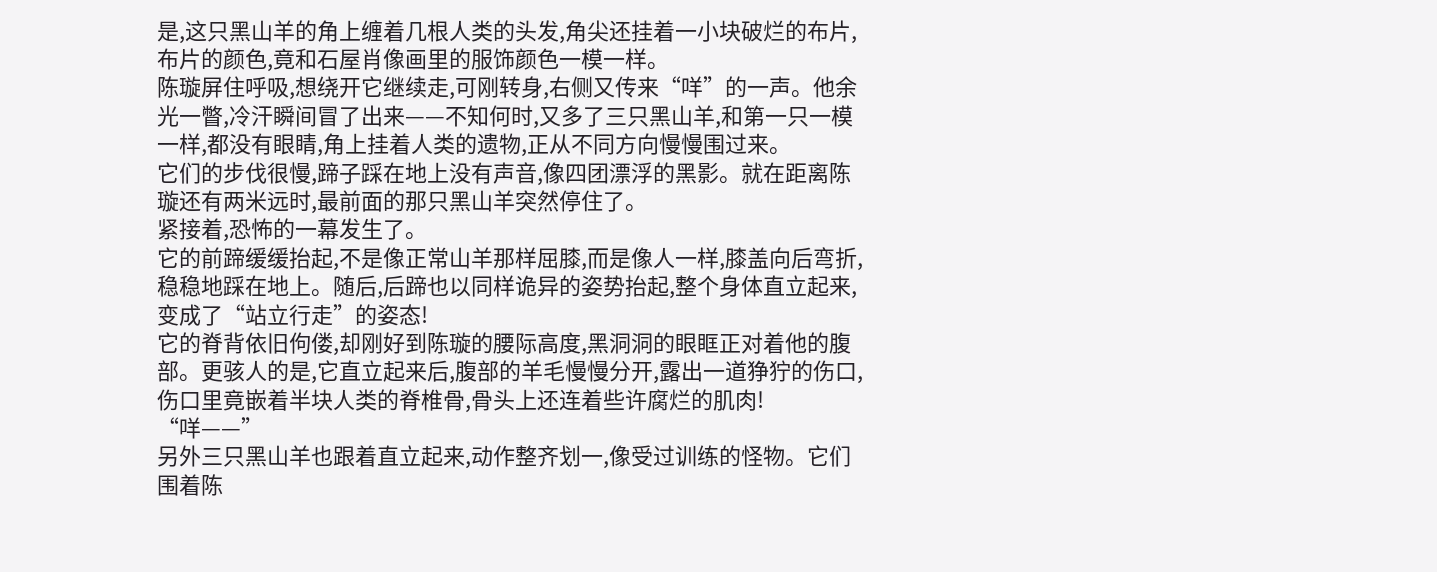是,这只黑山羊的角上缠着几根人类的头发,角尖还挂着一小块破烂的布片,布片的颜色,竟和石屋肖像画里的服饰颜色一模一样。
陈璇屏住呼吸,想绕开它继续走,可刚转身,右侧又传来“咩”的一声。他余光一瞥,冷汗瞬间冒了出来——不知何时,又多了三只黑山羊,和第一只一模一样,都没有眼睛,角上挂着人类的遗物,正从不同方向慢慢围过来。
它们的步伐很慢,蹄子踩在地上没有声音,像四团漂浮的黑影。就在距离陈璇还有两米远时,最前面的那只黑山羊突然停住了。
紧接着,恐怖的一幕发生了。
它的前蹄缓缓抬起,不是像正常山羊那样屈膝,而是像人一样,膝盖向后弯折,稳稳地踩在地上。随后,后蹄也以同样诡异的姿势抬起,整个身体直立起来,变成了“站立行走”的姿态!
它的脊背依旧佝偻,却刚好到陈璇的腰际高度,黑洞洞的眼眶正对着他的腹部。更骇人的是,它直立起来后,腹部的羊毛慢慢分开,露出一道狰狞的伤口,伤口里竟嵌着半块人类的脊椎骨,骨头上还连着些许腐烂的肌肉!
“咩——”
另外三只黑山羊也跟着直立起来,动作整齐划一,像受过训练的怪物。它们围着陈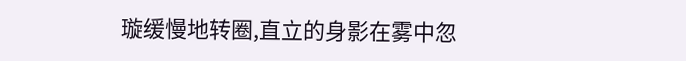璇缓慢地转圈,直立的身影在雾中忽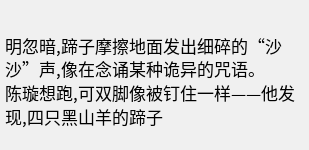明忽暗,蹄子摩擦地面发出细碎的“沙沙”声,像在念诵某种诡异的咒语。
陈璇想跑,可双脚像被钉住一样——他发现,四只黑山羊的蹄子